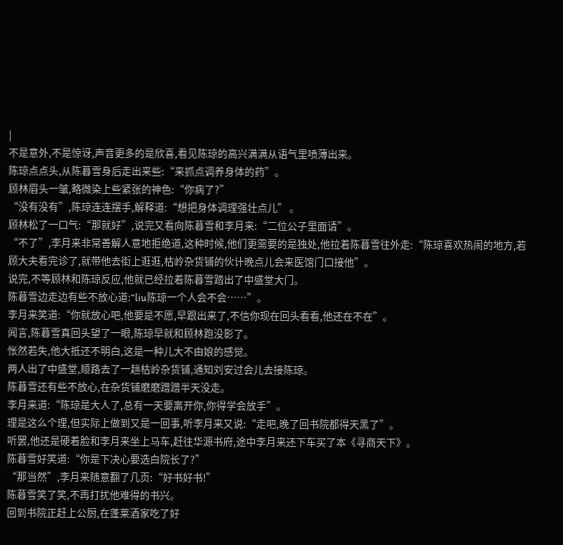|
不是意外,不是惊讶,声音更多的是欣喜,看见陈琼的高兴满满从语气里喷薄出来。
陈琼点点头,从陈暮雪身后走出来些:“来抓点调养身体的药”。
顾林眉头一皱,略微染上些紧张的神色:“你病了?”
“没有没有”,陈琼连连摆手,解释道:“想把身体调理强壮点儿” 。
顾林松了一口气:“那就好”,说完又看向陈暮雪和李月来:“二位公子里面请”。
“不了”,李月来非常善解人意地拒绝道,这种时候,他们更需要的是独处,他拉着陈暮雪往外走:“陈琼喜欢热闹的地方,若顾大夫看完诊了,就带他去街上逛逛,枯岭杂货铺的伙计晚点儿会来医馆门口接他”。
说完,不等顾林和陈琼反应,他就已经拉着陈暮雪踏出了中盛堂大门。
陈暮雪边走边有些不放心道:“liu陈琼一个人会不会……”。
李月来笑道:“你就放心吧,他要是不愿,早跟出来了,不信你现在回头看看,他还在不在”。
闻言,陈暮雪真回头望了一眼,陈琼早就和顾林跑没影了。
怅然若失,他大抵还不明白,这是一种儿大不由娘的感觉。
两人出了中盛堂,顺路去了一趟枯岭杂货铺,通知刘安过会儿去接陈琼。
陈暮雪还有些不放心,在杂货铺磨磨蹭蹭半天没走。
李月来道:“陈琼是大人了,总有一天要离开你,你得学会放手”。
理是这么个理,但实际上做到又是一回事,听李月来又说:“走吧,晚了回书院都得天黑了”。
听罢,他还是硬着脸和李月来坐上马车,赶往华源书府,途中李月来还下车买了本《寻商天下》。
陈暮雪好笑道:“你是下决心要选白院长了?”
“那当然”,李月来随意翻了几页:“好书好书!”
陈暮雪笑了笑,不再打扰他难得的书兴。
回到书院正赶上公厨,在蓬莱酒家吃了好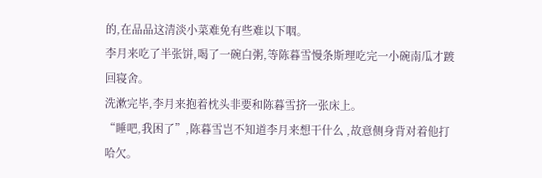的,在品品这清淡小菜难免有些难以下咽。
李月来吃了半张饼,喝了一碗白粥,等陈暮雪慢条斯理吃完一小碗南瓜才踱回寝舍。
洗漱完毕,李月来抱着枕头非要和陈暮雪挤一张床上。
“睡吧,我困了”,陈暮雪岂不知道李月来想干什么 ,故意侧身背对着他打哈欠。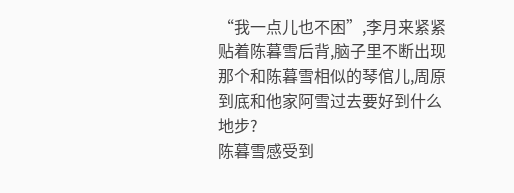“我一点儿也不困”,李月来紧紧贴着陈暮雪后背,脑子里不断出现那个和陈暮雪相似的琴倌儿,周原到底和他家阿雪过去要好到什么地步?
陈暮雪感受到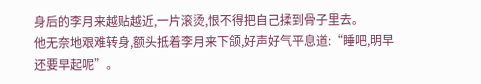身后的李月来越贴越近,一片滚烫,恨不得把自己揉到骨子里去。
他无奈地艰难转身,额头抵着李月来下颌,好声好气平息道:“睡吧,明早还要早起呢”。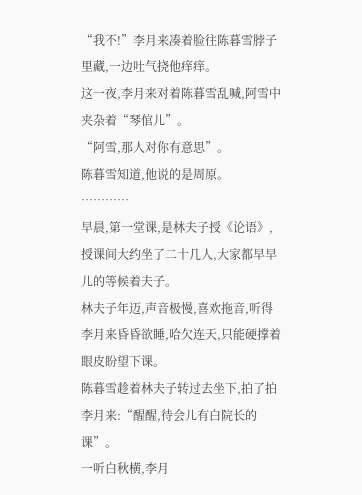“我不!”李月来凑着脸往陈暮雪脖子里藏,一边吐气挠他痒痒。
这一夜,李月来对着陈暮雪乱喊,阿雪中夹杂着“琴倌儿”。
“阿雪,那人对你有意思”。
陈暮雪知道,他说的是周原。
…………
早晨,第一堂课,是林夫子授《论语》,授课间大约坐了二十几人,大家都早早儿的等候着夫子。
林夫子年迈,声音极慢,喜欢拖音,听得李月来昏昏欲睡,哈欠连天,只能硬撑着眼皮盼望下课。
陈暮雪趁着林夫子转过去坐下,拍了拍李月来:“醒醒,待会儿有白院长的课”。
一听白秋横,李月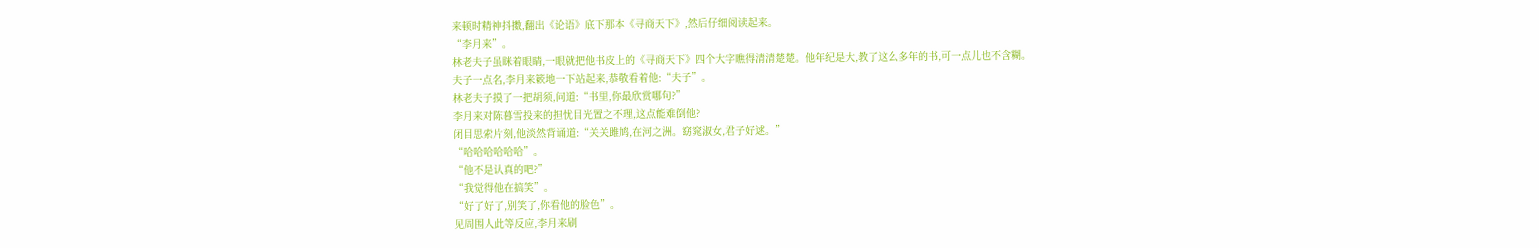来顿时精神抖擞,翻出《论语》底下那本《寻商天下》,然后仔细阅读起来。
“李月来”。
林老夫子虽眯着眼睛,一眼就把他书皮上的《寻商天下》四个大字瞧得清清楚楚。他年纪是大,教了这么多年的书,可一点儿也不含糊。
夫子一点名,李月来簌地一下站起来,恭敬看着他:“夫子”。
林老夫子摸了一把胡须,问道:“书里,你最欣赏哪句?”
李月来对陈暮雪投来的担忧目光置之不理,这点能难倒他?
闭目思索片刻,他淡然背诵道:“关关雎鸠,在河之洲。窈窕淑女,君子好逑。”
“哈哈哈哈哈哈”。
“他不是认真的吧?”
“我觉得他在搞笑”。
“好了好了,别笑了,你看他的脸色”。
见周围人此等反应,李月来刷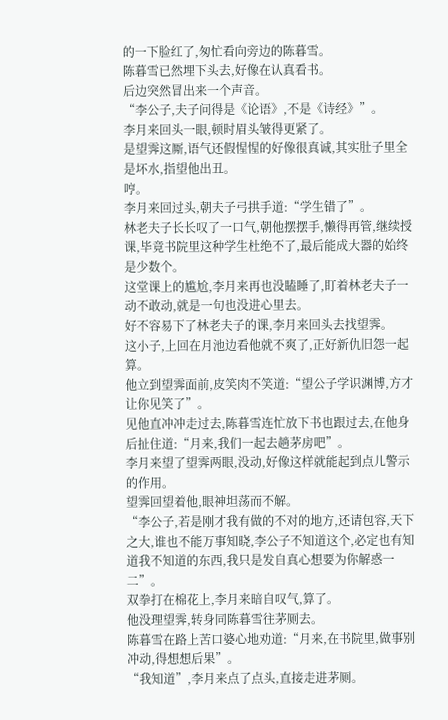的一下脸红了,匆忙看向旁边的陈暮雪。
陈暮雪已然埋下头去,好像在认真看书。
后边突然冒出来一个声音。
“李公子,夫子问得是《论语》,不是《诗经》”。
李月来回头一眼,顿时眉头皱得更紧了。
是望霁这厮,语气还假惺惺的好像很真诚,其实肚子里全是坏水,指望他出丑。
哼。
李月来回过头,朝夫子弓拱手道:“学生错了”。
林老夫子长长叹了一口气,朝他摆摆手,懒得再管,继续授课,毕竟书院里这种学生杜绝不了,最后能成大器的始终是少数个。
这堂课上的尴尬,李月来再也没瞌睡了,盯着林老夫子一动不敢动,就是一句也没进心里去。
好不容易下了林老夫子的课,李月来回头去找望霁。
这小子,上回在月池边看他就不爽了,正好新仇旧怨一起算。
他立到望霁面前,皮笑肉不笑道:“望公子学识渊博,方才让你见笑了”。
见他直冲冲走过去,陈暮雪连忙放下书也跟过去,在他身后扯住道:“月来,我们一起去趟茅房吧”。
李月来望了望霁两眼,没动,好像这样就能起到点儿警示的作用。
望霁回望着他,眼神坦荡而不解。
“李公子,若是刚才我有做的不对的地方,还请包容,天下之大,谁也不能万事知晓,李公子不知道这个,必定也有知道我不知道的东西,我只是发自真心想要为你解惑一二”。
双拳打在棉花上,李月来暗自叹气,算了。
他没理望霁,转身同陈暮雪往茅厕去。
陈暮雪在路上苦口婆心地劝道:“月来,在书院里,做事别冲动,得想想后果”。
“我知道”,李月来点了点头,直接走进茅厕。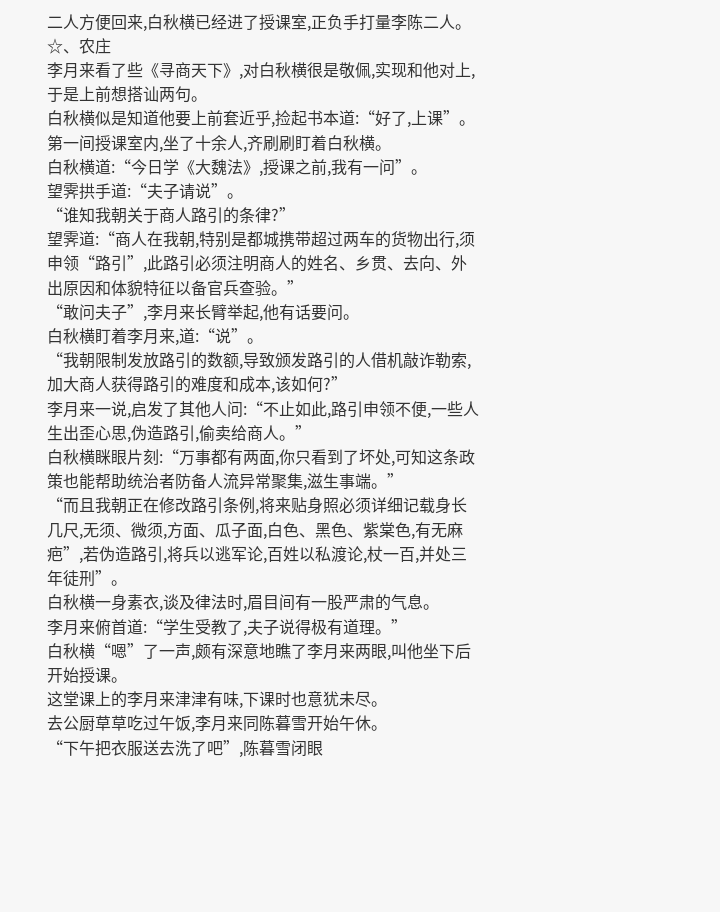二人方便回来,白秋横已经进了授课室,正负手打量李陈二人。
☆、农庄
李月来看了些《寻商天下》,对白秋横很是敬佩,实现和他对上,于是上前想搭讪两句。
白秋横似是知道他要上前套近乎,捡起书本道:“好了,上课”。
第一间授课室内,坐了十余人,齐刷刷盯着白秋横。
白秋横道:“今日学《大魏法》,授课之前,我有一问”。
望霁拱手道:“夫子请说”。
“谁知我朝关于商人路引的条律?”
望霁道:“商人在我朝,特别是都城携带超过两车的货物出行,须申领“路引”,此路引必须注明商人的姓名、乡贯、去向、外出原因和体貌特征以备官兵查验。”
“敢问夫子”,李月来长臂举起,他有话要问。
白秋横盯着李月来,道:“说”。
“我朝限制发放路引的数额,导致颁发路引的人借机敲诈勒索,加大商人获得路引的难度和成本,该如何?”
李月来一说,启发了其他人问:“不止如此,路引申领不便,一些人生出歪心思,伪造路引,偷卖给商人。”
白秋横眯眼片刻:“万事都有两面,你只看到了坏处,可知这条政策也能帮助统治者防备人流异常聚集,滋生事端。”
“而且我朝正在修改路引条例,将来贴身照必须详细记载身长几尺,无须、微须,方面、瓜子面,白色、黑色、紫棠色,有无麻疤”,若伪造路引,将兵以逃军论,百姓以私渡论,杖一百,并处三年徒刑”。
白秋横一身素衣,谈及律法时,眉目间有一股严肃的气息。
李月来俯首道:“学生受教了,夫子说得极有道理。”
白秋横“嗯”了一声,颇有深意地瞧了李月来两眼,叫他坐下后开始授课。
这堂课上的李月来津津有味,下课时也意犹未尽。
去公厨草草吃过午饭,李月来同陈暮雪开始午休。
“下午把衣服送去洗了吧”,陈暮雪闭眼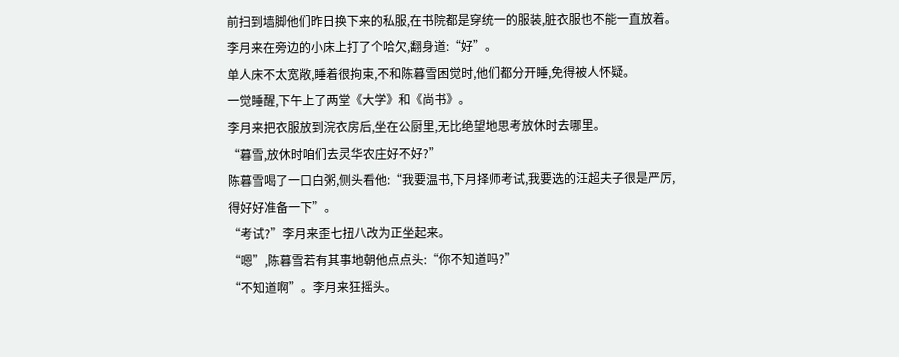前扫到墙脚他们昨日换下来的私服,在书院都是穿统一的服装,脏衣服也不能一直放着。
李月来在旁边的小床上打了个哈欠,翻身道:“好”。
单人床不太宽敞,睡着很拘束,不和陈暮雪困觉时,他们都分开睡,免得被人怀疑。
一觉睡醒,下午上了两堂《大学》和《尚书》。
李月来把衣服放到浣衣房后,坐在公厨里,无比绝望地思考放休时去哪里。
“暮雪,放休时咱们去灵华农庄好不好?”
陈暮雪喝了一口白粥,侧头看他:“我要温书,下月择师考试,我要选的汪超夫子很是严厉,得好好准备一下”。
“考试?”李月来歪七扭八改为正坐起来。
“嗯”,陈暮雪若有其事地朝他点点头:“你不知道吗?”
“不知道啊”。李月来狂摇头。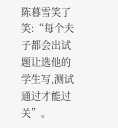陈暮雪笑了笑:“每个夫子都会出试题让选他的学生写,测试通过才能过关”。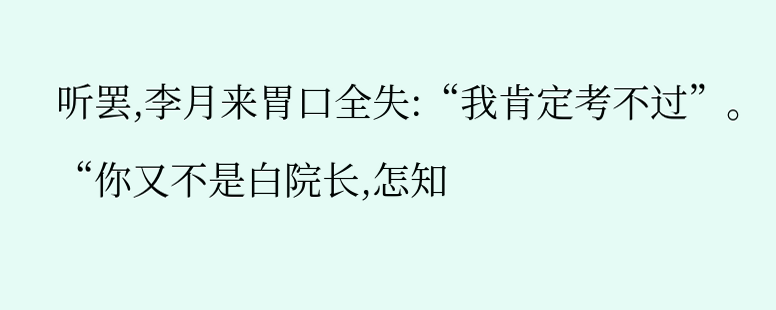听罢,李月来胃口全失:“我肯定考不过”。
“你又不是白院长,怎知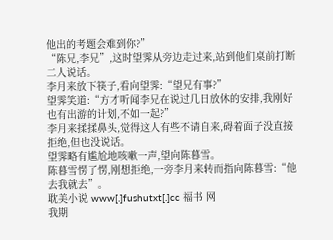他出的考题会难到你?”
“陈兄,李兄”,这时望霁从旁边走过来,站到他们桌前打断二人说话。
李月来放下筷子,看向望霁:“望兄有事?”
望霁笑道:“方才听闻李兄在说过几日放休的安排,我刚好也有出游的计划,不如一起?”
李月来揉揉鼻头,觉得这人有些不请自来,碍着面子没直接拒绝,但也没说话。
望霁略有尴尬地咳嗽一声,望向陈暮雪。
陈暮雪愣了愣,刚想拒绝,一旁李月来转而指向陈暮雪:“他去我就去”。
耽美小说 www[.]fushutxt[.]cc 福书 网
我期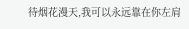待烟花漫天,我可以永远靠在你左肩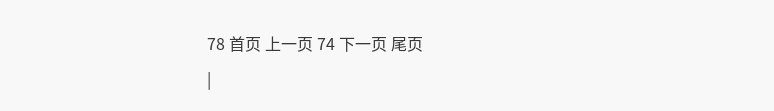78 首页 上一页 74 下一页 尾页
|